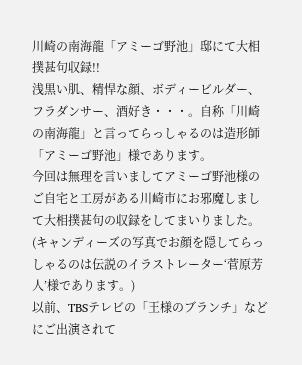川崎の南海龍「アミーゴ野池」邸にて大相撲甚句収録!!
浅黒い肌、精悍な顔、ボディービルダー、フラダンサー、酒好き・・・。自称「川崎の南海龍」と言ってらっしゃるのは造形師「アミーゴ野池」様であります。
今回は無理を言いましてアミーゴ野池様のご自宅と工房がある川崎市にお邪魔しまして大相撲甚句の収録をしてまいりました。(キャンディーズの写真でお顔を隠してらっしゃるのは伝説のイラストレーター‘菅原芳人’様であります。)
以前、TBSテレビの「王様のブランチ」などにご出演されて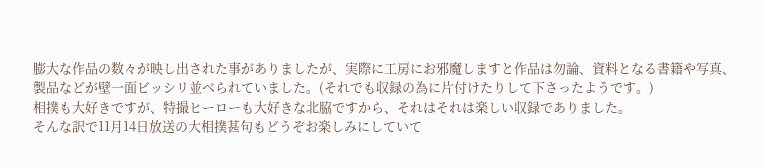膨大な作品の数々が映し出された事がありましたが、実際に工房にお邪魔しますと作品は勿論、資料となる書籍や写真、製品などが壁一面ビッシリ並べられていました。(それでも収録の為に片付けたりして下さったようです。)
相撲も大好きですが、特撮ヒーローも大好きな北脇ですから、それはそれは楽しい収録でありました。
そんな訳で11月14日放送の大相撲甚句もどうぞお楽しみにしていて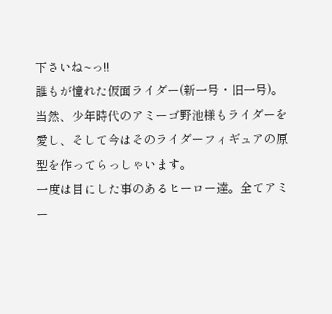下さいね~っ!!
誰もが憧れた仮面ライダー(新一号・旧一号)。当然、少年時代のアミーゴ野池様もライダーを愛し、そして今はそのライダーフィギュアの原型を作ってらっしゃいます。
一度は目にした事のあるヒーロー達。全てアミー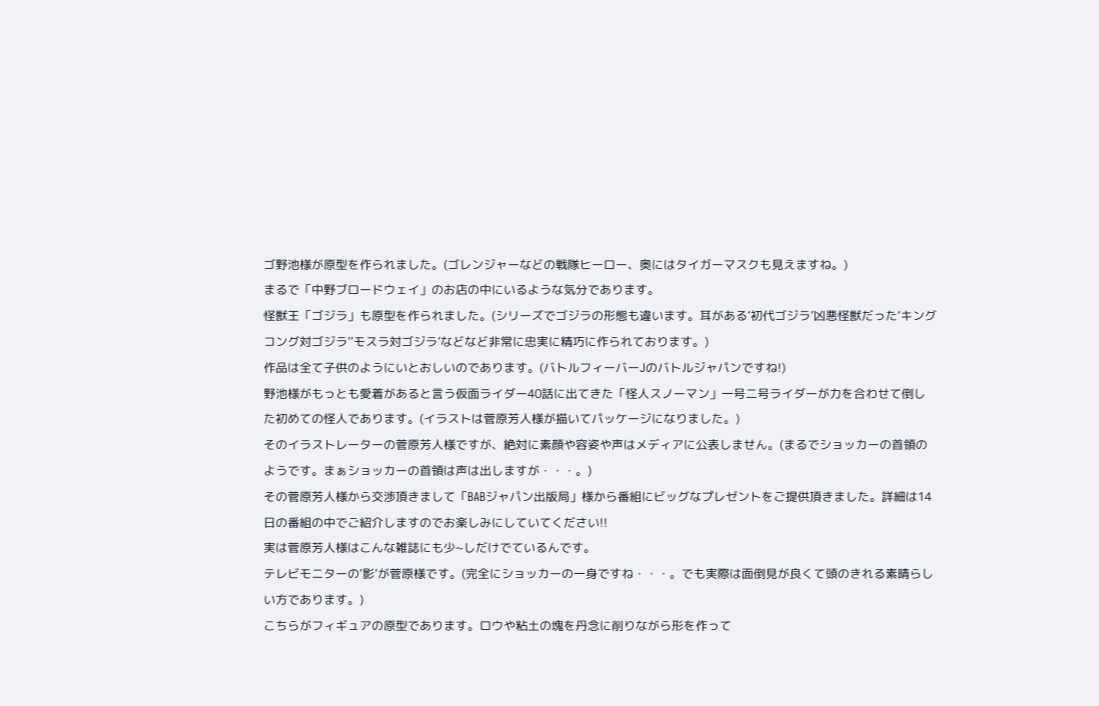ゴ野池様が原型を作られました。(ゴレンジャーなどの戦隊ヒーロー、奥にはタイガーマスクも見えますね。)
まるで「中野ブロードウェイ」のお店の中にいるような気分であります。
怪獣王「ゴジラ」も原型を作られました。(シリーズでゴジラの形態も違います。耳がある‘初代ゴジラ’凶悪怪獣だった‘キングコング対ゴジラ’‘モスラ対ゴジラ’などなど非常に忠実に精巧に作られております。)
作品は全て子供のようにいとおしいのであります。(バトルフィーバーJのバトルジャパンですね!)
野池様がもっとも愛着があると言う仮面ライダー40話に出てきた「怪人スノーマン」一号二号ライダーが力を合わせて倒した初めての怪人であります。(イラストは菅原芳人様が描いてパッケージになりました。)
そのイラストレーターの菅原芳人様ですが、絶対に素顔や容姿や声はメディアに公表しません。(まるでショッカーの首領のようです。まぁショッカーの首領は声は出しますが・・・。)
その菅原芳人様から交渉頂きまして「BABジャパン出版局」様から番組にビッグなプレゼントをご提供頂きました。詳細は14日の番組の中でご紹介しますのでお楽しみにしていてください!!
実は菅原芳人様はこんな雑誌にも少~しだけでているんです。
テレビモニターの‘影’が菅原様です。(完全にショッカーの一身ですね・・・。でも実際は面倒見が良くて頭のきれる素晴らしい方であります。)
こちらがフィギュアの原型であります。ロウや粘土の塊を丹念に削りながら形を作って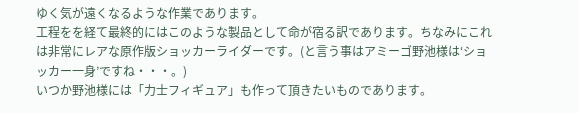ゆく気が遠くなるような作業であります。
工程をを経て最終的にはこのような製品として命が宿る訳であります。ちなみにこれは非常にレアな原作版ショッカーライダーです。(と言う事はアミーゴ野池様は‘ショッカー一身’ですね・・・。)
いつか野池様には「力士フィギュア」も作って頂きたいものであります。